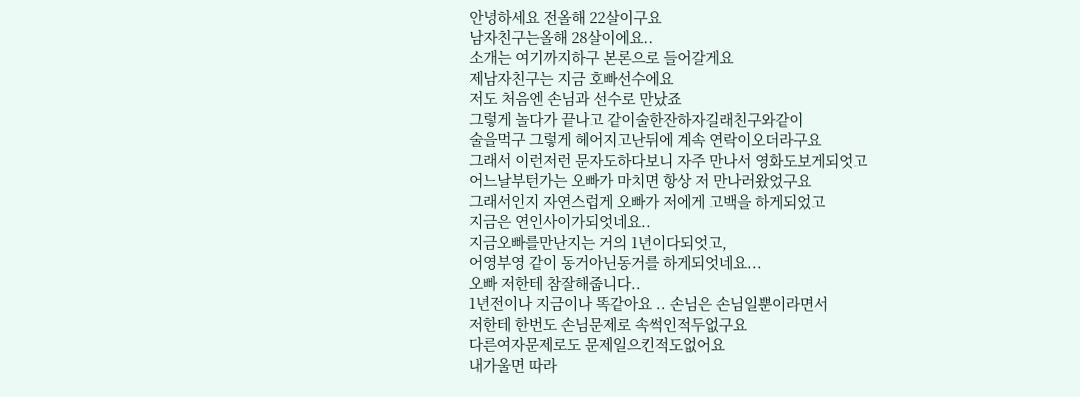안녕하세요 전올해 22살이구요
남자친구는올해 28살이에요..
소개는 여기까지하구 본론으로 들어갈게요
제남자친구는 지금 호빠선수에요
저도 처음엔 손님과 선수로 만났죠
그렇게 놀다가 끝나고 같이술한잔하자길래친구와같이
술을먹구 그렇게 헤어지고난뒤에 계속 연락이오더라구요
그래서 이런저런 문자도하다보니 자주 만나서 영화도보게되엇고
어느날부턴가는 오빠가 마치면 항상 저 만나러왔었구요
그래서인지 자연스럽게 오빠가 저에게 고백을 하게되었고
지금은 연인사이가되엇네요..
지금오빠를만난지는 거의 1년이다되엇고,
어영부영 같이 동거아닌동거를 하게되엇네요...
오빠 저한테 참잘해줍니다..
1년전이나 지금이나 똑같아요 .. 손님은 손님일뿐이라면서
저한테 한번도 손님문제로 속썩인적두없구요
다른여자문제로도 문제일으킨적도없어요
내가울면 따라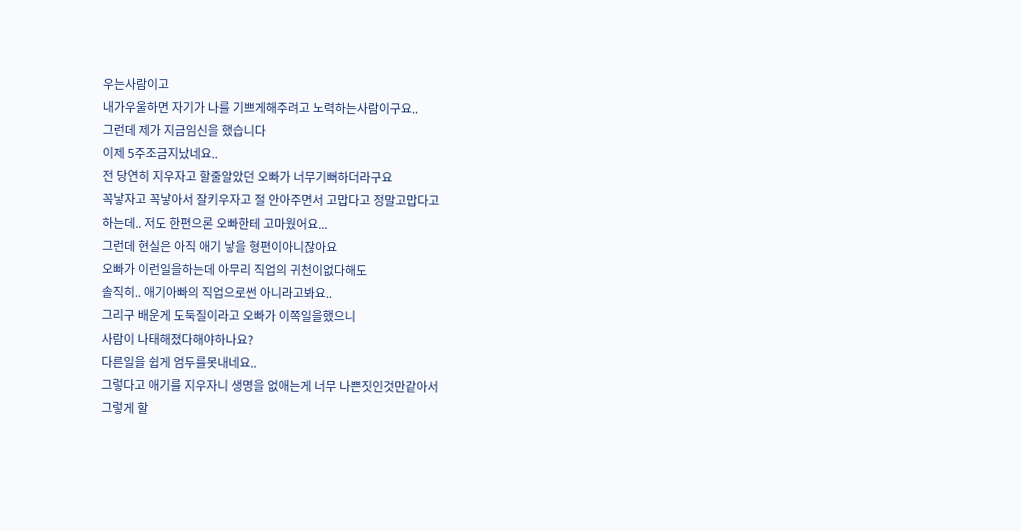우는사람이고
내가우울하면 자기가 나를 기쁘게해주려고 노력하는사람이구요..
그런데 제가 지금임신을 했습니다
이제 5주조금지났네요..
전 당연히 지우자고 할줄알았던 오빠가 너무기뻐하더라구요
꼭낳자고 꼭낳아서 잘키우자고 절 안아주면서 고맙다고 정말고맙다고
하는데.. 저도 한편으론 오빠한테 고마웠어요...
그런데 현실은 아직 애기 낳을 형편이아니잖아요
오빠가 이런일을하는데 아무리 직업의 귀천이없다해도
솔직히.. 애기아빠의 직업으로썬 아니라고봐요..
그리구 배운게 도둑질이라고 오빠가 이쪽일을했으니
사람이 나태해졌다해야하나요?
다른일을 쉽게 엄두를못내네요..
그렇다고 애기를 지우자니 생명을 없애는게 너무 나쁜짓인것만같아서
그렇게 할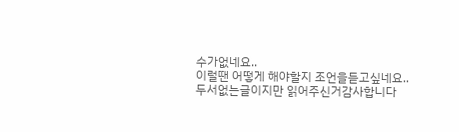수가없네요..
이럴땐 어떻게 해야할지 조언을듣고싶네요..
두서없는글이지만 읽어주신거감사합니다